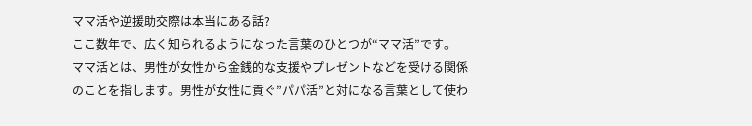ママ活や逆援助交際は本当にある話?
ここ数年で、広く知られるようになった言葉のひとつが“ママ活”です。
ママ活とは、男性が女性から金銭的な支援やプレゼントなどを受ける関係のことを指します。男性が女性に貢ぐ”パパ活”と対になる言葉として使わ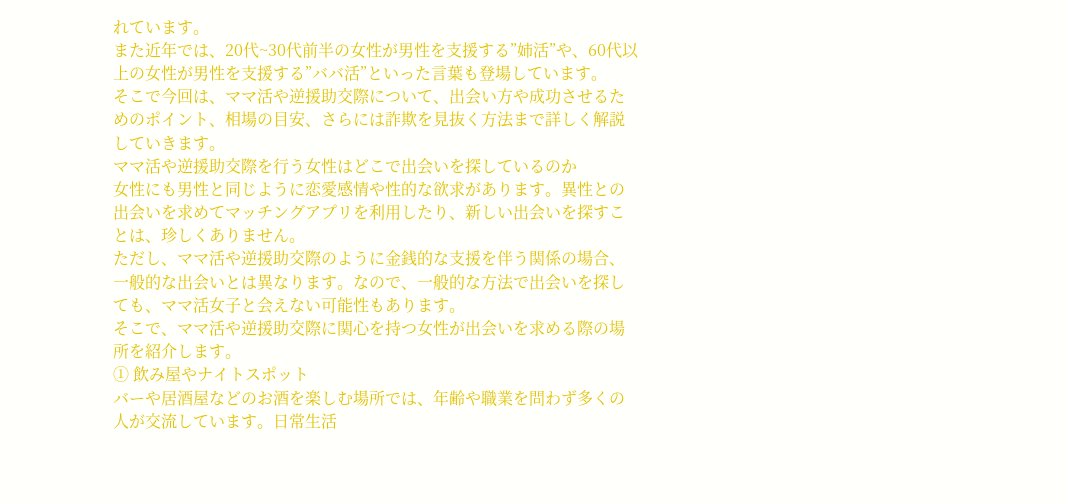れています。
また近年では、20代~30代前半の女性が男性を支援する”姉活”や、60代以上の女性が男性を支援する”ババ活”といった言葉も登場しています。
そこで今回は、ママ活や逆援助交際について、出会い方や成功させるためのポイント、相場の目安、さらには詐欺を見抜く方法まで詳しく解説していきます。
ママ活や逆援助交際を行う女性はどこで出会いを探しているのか
女性にも男性と同じように恋愛感情や性的な欲求があります。異性との出会いを求めてマッチングアプリを利用したり、新しい出会いを探すことは、珍しくありません。
ただし、ママ活や逆援助交際のように金銭的な支援を伴う関係の場合、一般的な出会いとは異なります。なので、一般的な方法で出会いを探しても、ママ活女子と会えない可能性もあります。
そこで、ママ活や逆援助交際に関心を持つ女性が出会いを求める際の場所を紹介します。
① 飲み屋やナイトスポット
バーや居酒屋などのお酒を楽しむ場所では、年齢や職業を問わず多くの人が交流しています。日常生活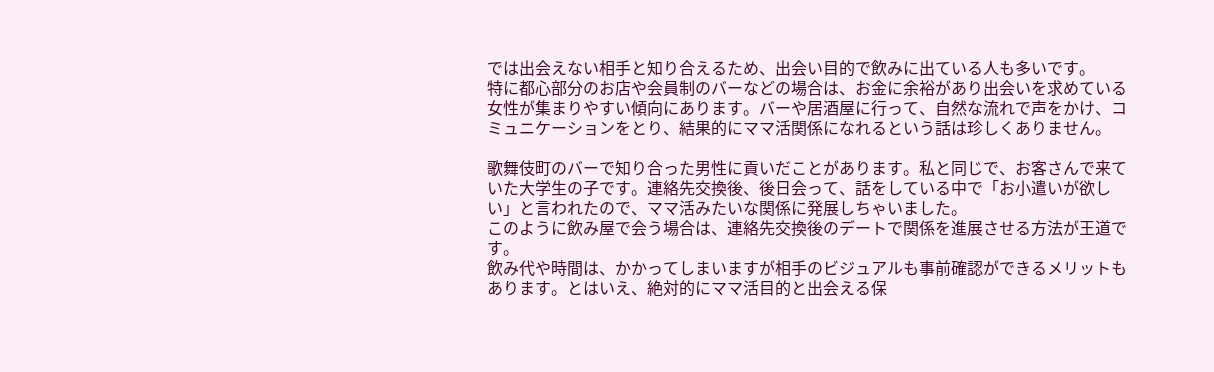では出会えない相手と知り合えるため、出会い目的で飲みに出ている人も多いです。
特に都心部分のお店や会員制のバーなどの場合は、お金に余裕があり出会いを求めている女性が集まりやすい傾向にあります。バーや居酒屋に行って、自然な流れで声をかけ、コミュニケーションをとり、結果的にママ活関係になれるという話は珍しくありません。

歌舞伎町のバーで知り合った男性に貢いだことがあります。私と同じで、お客さんで来ていた大学生の子です。連絡先交換後、後日会って、話をしている中で「お小遣いが欲しい」と言われたので、ママ活みたいな関係に発展しちゃいました。
このように飲み屋で会う場合は、連絡先交換後のデートで関係を進展させる方法が王道です。
飲み代や時間は、かかってしまいますが相手のビジュアルも事前確認ができるメリットもあります。とはいえ、絶対的にママ活目的と出会える保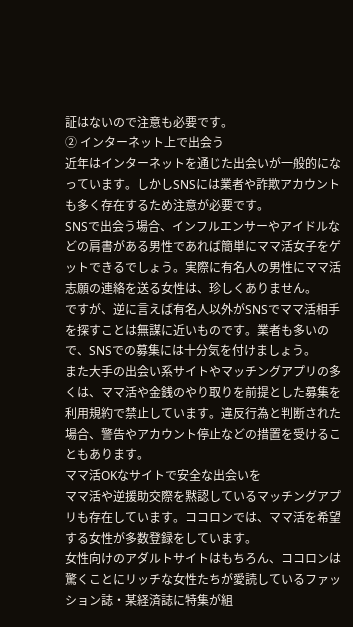証はないので注意も必要です。
② インターネット上で出会う
近年はインターネットを通じた出会いが一般的になっています。しかしSNSには業者や詐欺アカウントも多く存在するため注意が必要です。
SNSで出会う場合、インフルエンサーやアイドルなどの肩書がある男性であれば簡単にママ活女子をゲットできるでしょう。実際に有名人の男性にママ活志願の連絡を送る女性は、珍しくありません。
ですが、逆に言えば有名人以外がSNSでママ活相手を探すことは無謀に近いものです。業者も多いので、SNSでの募集には十分気を付けましょう。
また大手の出会い系サイトやマッチングアプリの多くは、ママ活や金銭のやり取りを前提とした募集を利用規約で禁止しています。違反行為と判断された場合、警告やアカウント停止などの措置を受けることもあります。
ママ活OKなサイトで安全な出会いを
ママ活や逆援助交際を黙認しているマッチングアプリも存在しています。ココロンでは、ママ活を希望する女性が多数登録をしています。
女性向けのアダルトサイトはもちろん、ココロンは驚くことにリッチな女性たちが愛読しているファッション誌・某経済誌に特集が組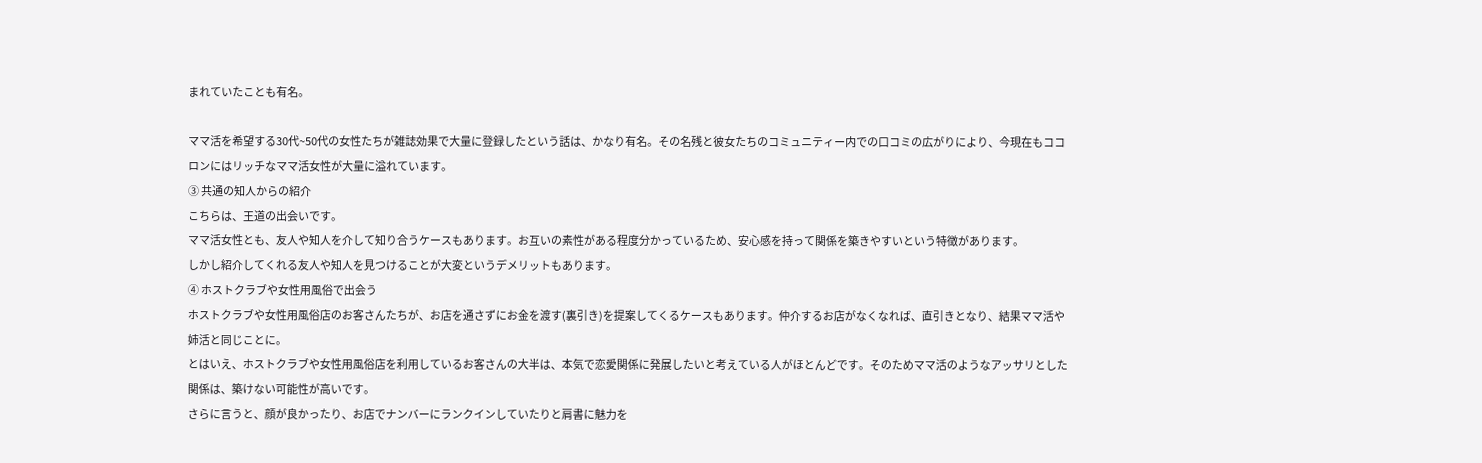まれていたことも有名。

ママ活を希望する30代~50代の女性たちが雑誌効果で大量に登録したという話は、かなり有名。その名残と彼女たちのコミュニティー内での口コミの広がりにより、今現在もココロンにはリッチなママ活女性が大量に溢れています。
③ 共通の知人からの紹介
こちらは、王道の出会いです。
ママ活女性とも、友人や知人を介して知り合うケースもあります。お互いの素性がある程度分かっているため、安心感を持って関係を築きやすいという特徴があります。
しかし紹介してくれる友人や知人を見つけることが大変というデメリットもあります。
④ ホストクラブや女性用風俗で出会う
ホストクラブや女性用風俗店のお客さんたちが、お店を通さずにお金を渡す(裏引き)を提案してくるケースもあります。仲介するお店がなくなれば、直引きとなり、結果ママ活や姉活と同じことに。
とはいえ、ホストクラブや女性用風俗店を利用しているお客さんの大半は、本気で恋愛関係に発展したいと考えている人がほとんどです。そのためママ活のようなアッサリとした関係は、築けない可能性が高いです。
さらに言うと、顔が良かったり、お店でナンバーにランクインしていたりと肩書に魅力を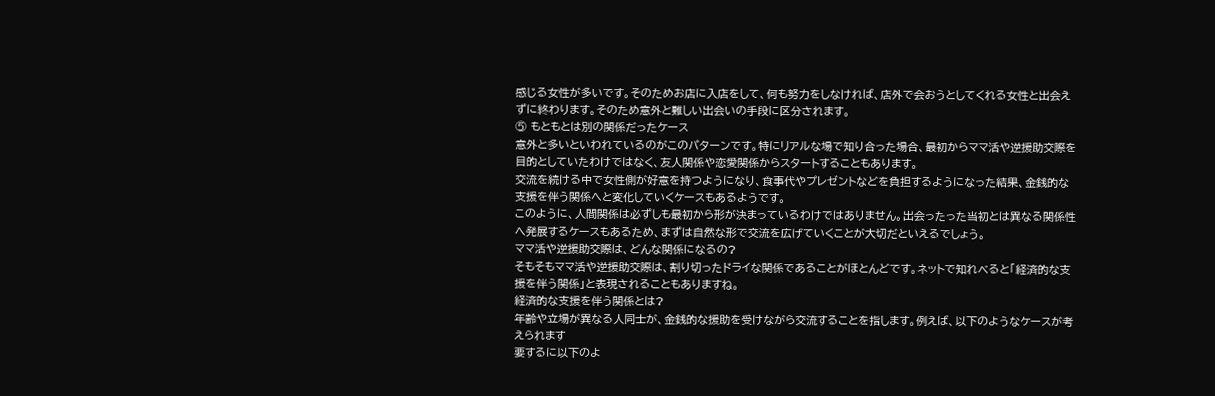感じる女性が多いです。そのためお店に入店をして、何も努力をしなければ、店外で会おうとしてくれる女性と出会えずに終わります。そのため意外と難しい出会いの手段に区分されます。
⑤ もともとは別の関係だったケース
意外と多いといわれているのがこのパターンです。特にリアルな場で知り合った場合、最初からママ活や逆援助交際を目的としていたわけではなく、友人関係や恋愛関係からスタートすることもあります。
交流を続ける中で女性側が好意を持つようになり、食事代やプレゼントなどを負担するようになった結果、金銭的な支援を伴う関係へと変化していくケースもあるようです。
このように、人間関係は必ずしも最初から形が決まっているわけではありません。出会ったった当初とは異なる関係性へ発展するケースもあるため、まずは自然な形で交流を広げていくことが大切だといえるでしょう。
ママ活や逆援助交際は、どんな関係になるの?
そもそもママ活や逆援助交際は、割り切ったドライな関係であることがほとんどです。ネットで知れべると「経済的な支援を伴う関係」と表現されることもありますね。
経済的な支援を伴う関係とは?
年齢や立場が異なる人同士が、金銭的な援助を受けながら交流することを指します。例えば、以下のようなケースが考えられます
要するに以下のよ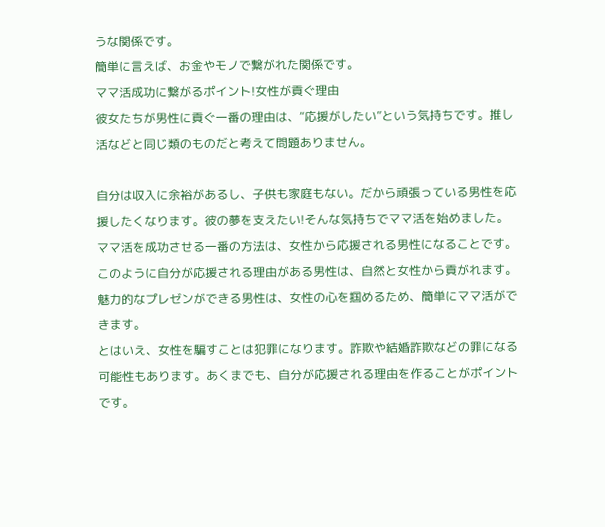うな関係です。
簡単に言えば、お金やモノで繋がれた関係です。
ママ活成功に繋がるポイント!女性が貢ぐ理由
彼女たちが男性に貢ぐ一番の理由は、“応援がしたい”という気持ちです。推し活などと同じ類のものだと考えて問題ありません。

自分は収入に余裕があるし、子供も家庭もない。だから頑張っている男性を応援したくなります。彼の夢を支えたい!そんな気持ちでママ活を始めました。
ママ活を成功させる一番の方法は、女性から応援される男性になることです。
このように自分が応援される理由がある男性は、自然と女性から貢がれます。魅力的なプレゼンができる男性は、女性の心を掴めるため、簡単にママ活ができます。
とはいえ、女性を騙すことは犯罪になります。詐欺や結婚詐欺などの罪になる可能性もあります。あくまでも、自分が応援される理由を作ることがポイントです。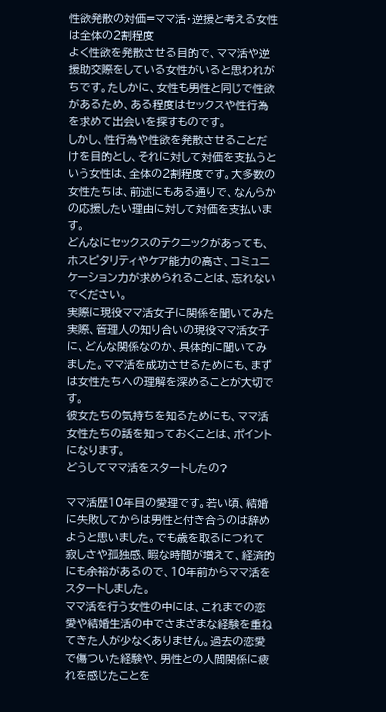性欲発散の対価=ママ活・逆援と考える女性は全体の2割程度
よく性欲を発散させる目的で、ママ活や逆援助交際をしている女性がいると思われがちです。たしかに、女性も男性と同じで性欲があるため、ある程度はセックスや性行為を求めて出会いを探すものです。
しかし、性行為や性欲を発散させることだけを目的とし、それに対して対価を支払うという女性は、全体の2割程度です。大多数の女性たちは、前述にもある通りで、なんらかの応援したい理由に対して対価を支払います。
どんなにセックスのテクニックがあっても、ホスピタリティやケア能力の高さ、コミュニケーション力が求められることは、忘れないでください。
実際に現役ママ活女子に関係を聞いてみた
実際、管理人の知り合いの現役ママ活女子に、どんな関係なのか、具体的に聞いてみました。ママ活を成功させるためにも、まずは女性たちへの理解を深めることが大切です。
彼女たちの気持ちを知るためにも、ママ活女性たちの話を知っておくことは、ポイントになります。
どうしてママ活をスタートしたの?

ママ活歴10年目の愛理です。若い頃、結婚に失敗してからは男性と付き合うのは辞めようと思いました。でも歳を取るにつれて寂しさや孤独感、暇な時間が増えて、経済的にも余裕があるので、10年前からママ活をスタートしました。
ママ活を行う女性の中には、これまでの恋愛や結婚生活の中でさまざまな経験を重ねてきた人が少なくありません。過去の恋愛で傷ついた経験や、男性との人間関係に疲れを感じたことを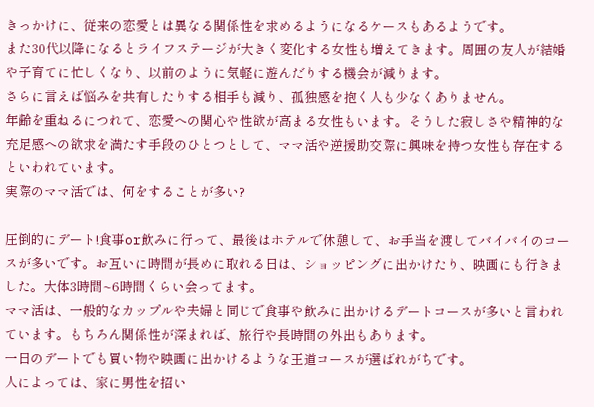きっかけに、従来の恋愛とは異なる関係性を求めるようになるケースもあるようです。
また30代以降になるとライフステージが大きく変化する女性も増えてきます。周囲の友人が結婚や子育てに忙しくなり、以前のように気軽に遊んだりする機会が減ります。
さらに言えば悩みを共有したりする相手も減り、孤独感を抱く人も少なくありません。
年齢を重ねるにつれて、恋愛への関心や性欲が高まる女性もいます。そうした寂しさや精神的な充足感への欲求を満たす手段のひとつとして、ママ活や逆援助交際に興味を持つ女性も存在するといわれています。
実際のママ活では、何をすることが多い?

圧倒的にデート!食事or飲みに行って、最後はホテルで休憩して、お手当を渡してバイバイのコースが多いです。お互いに時間が長めに取れる日は、ショッピングに出かけたり、映画にも行きました。大体3時間~6時間くらい会ってます。
ママ活は、一般的なカップルや夫婦と同じで食事や飲みに出かけるデートコースが多いと言われています。もちろん関係性が深まれば、旅行や長時間の外出もあります。
一日のデートでも買い物や映画に出かけるような王道コースが選ばれがちです。
人によっては、家に男性を招い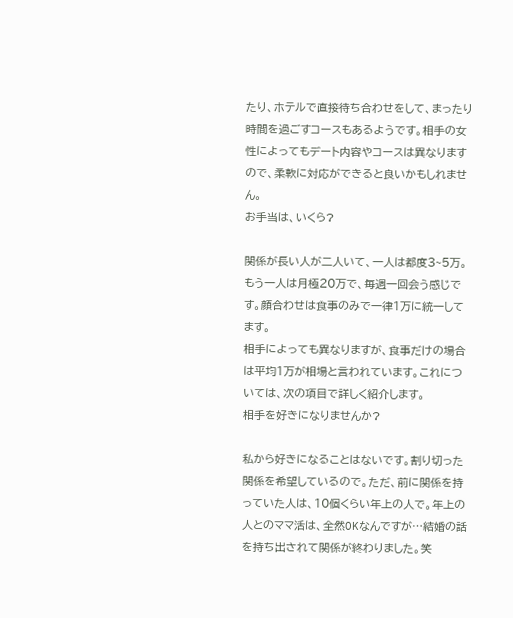たり、ホテルで直接待ち合わせをして、まったり時間を過ごすコースもあるようです。相手の女性によってもデート内容やコースは異なりますので、柔軟に対応ができると良いかもしれません。
お手当は、いくら?

関係が長い人が二人いて、一人は都度3~5万。もう一人は月極20万で、毎週一回会う感じです。顔合わせは食事のみで一律1万に統一してます。
相手によっても異なりますが、食事だけの場合は平均1万が相場と言われています。これについては、次の項目で詳しく紹介します。
相手を好きになりませんか?

私から好きになることはないです。割り切った関係を希望しているので。ただ、前に関係を持っていた人は、10個くらい年上の人で。年上の人とのママ活は、全然OKなんですが…結婚の話を持ち出されて関係が終わりました。笑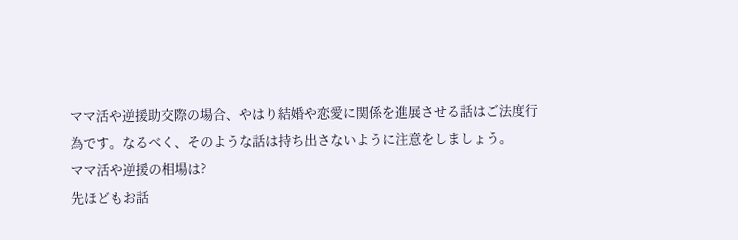ママ活や逆援助交際の場合、やはり結婚や恋愛に関係を進展させる話はご法度行為です。なるべく、そのような話は持ち出さないように注意をしましょう。
ママ活や逆援の相場は?
先ほどもお話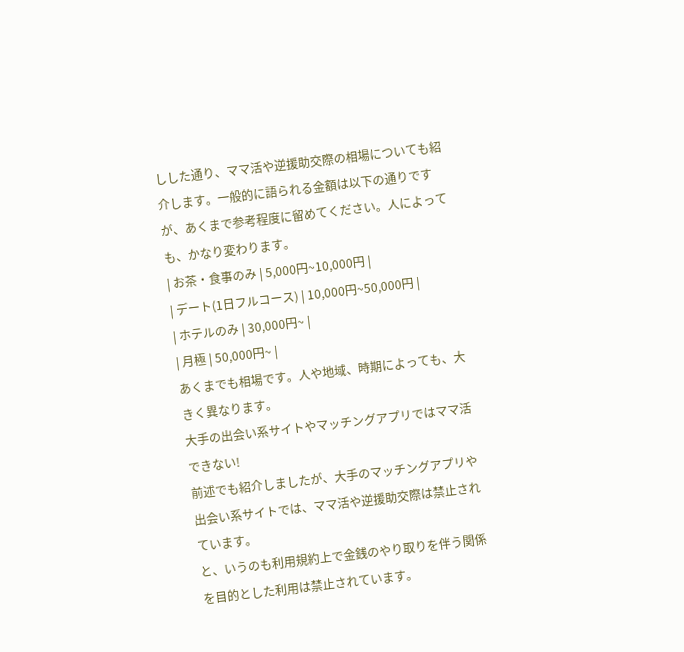しした通り、ママ活や逆援助交際の相場についても紹介します。一般的に語られる金額は以下の通りですが、あくまで参考程度に留めてください。人によっても、かなり変わります。
| お茶・食事のみ | 5,000円~10,000円 |
| デート(1日フルコース) | 10,000円~50,000円 |
| ホテルのみ | 30,000円~ |
| 月極 | 50,000円~ |
あくまでも相場です。人や地域、時期によっても、大きく異なります。
大手の出会い系サイトやマッチングアプリではママ活できない!
前述でも紹介しましたが、大手のマッチングアプリや出会い系サイトでは、ママ活や逆援助交際は禁止されています。
と、いうのも利用規約上で金銭のやり取りを伴う関係を目的とした利用は禁止されています。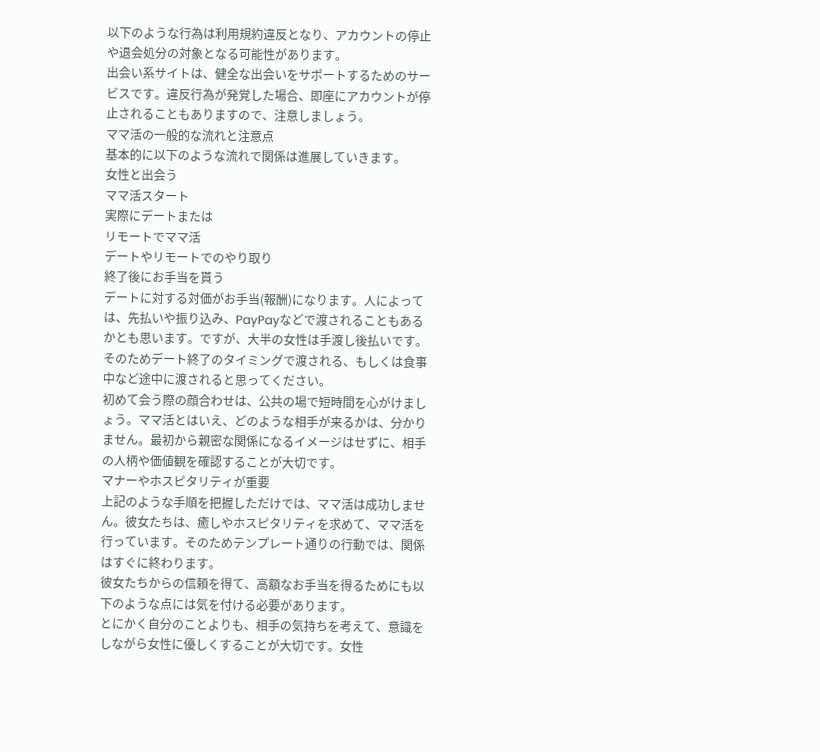以下のような行為は利用規約違反となり、アカウントの停止や退会処分の対象となる可能性があります。
出会い系サイトは、健全な出会いをサポートするためのサービスです。違反行為が発覚した場合、即座にアカウントが停止されることもありますので、注意しましょう。
ママ活の一般的な流れと注意点
基本的に以下のような流れで関係は進展していきます。
女性と出会う
ママ活スタート
実際にデートまたは
リモートでママ活
デートやリモートでのやり取り
終了後にお手当を貰う
デートに対する対価がお手当(報酬)になります。人によっては、先払いや振り込み、PayPayなどで渡されることもあるかとも思います。ですが、大半の女性は手渡し後払いです。
そのためデート終了のタイミングで渡される、もしくは食事中など途中に渡されると思ってください。
初めて会う際の顔合わせは、公共の場で短時間を心がけましょう。ママ活とはいえ、どのような相手が来るかは、分かりません。最初から親密な関係になるイメージはせずに、相手の人柄や価値観を確認することが大切です。
マナーやホスピタリティが重要
上記のような手順を把握しただけでは、ママ活は成功しません。彼女たちは、癒しやホスピタリティを求めて、ママ活を行っています。そのためテンプレート通りの行動では、関係はすぐに終わります。
彼女たちからの信頼を得て、高額なお手当を得るためにも以下のような点には気を付ける必要があります。
とにかく自分のことよりも、相手の気持ちを考えて、意識をしながら女性に優しくすることが大切です。女性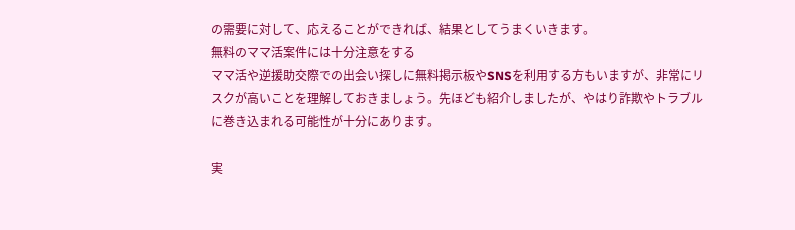の需要に対して、応えることができれば、結果としてうまくいきます。
無料のママ活案件には十分注意をする
ママ活や逆援助交際での出会い探しに無料掲示板やSNSを利用する方もいますが、非常にリスクが高いことを理解しておきましょう。先ほども紹介しましたが、やはり詐欺やトラブルに巻き込まれる可能性が十分にあります。

実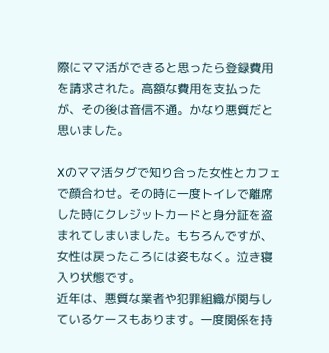際にママ活ができると思ったら登録費用を請求された。高額な費用を支払ったが、その後は音信不通。かなり悪質だと思いました。

Xのママ活タグで知り合った女性とカフェで顔合わせ。その時に一度トイレで離席した時にクレジットカードと身分証を盗まれてしまいました。もちろんですが、女性は戻ったころには姿もなく。泣き寝入り状態です。
近年は、悪質な業者や犯罪組織が関与しているケースもあります。一度関係を持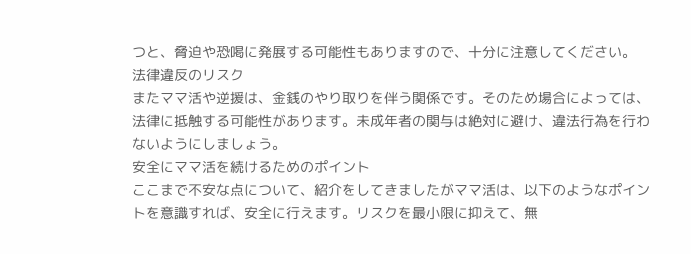つと、脅迫や恐喝に発展する可能性もありますので、十分に注意してください。
法律違反のリスク
またママ活や逆援は、金銭のやり取りを伴う関係です。そのため場合によっては、法律に抵触する可能性があります。未成年者の関与は絶対に避け、違法行為を行わないようにしましょう。
安全にママ活を続けるためのポイント
ここまで不安な点について、紹介をしてきましたがママ活は、以下のようなポイントを意識すれば、安全に行えます。リスクを最小限に抑えて、無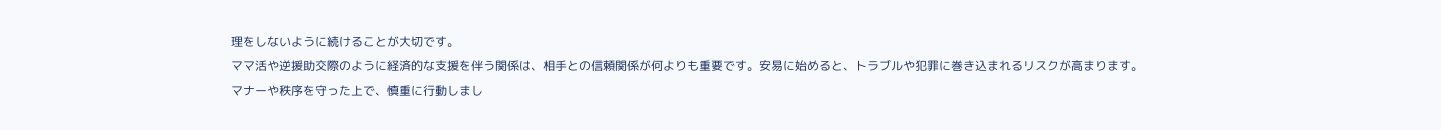理をしないように続けることが大切です。
ママ活や逆援助交際のように経済的な支援を伴う関係は、相手との信頼関係が何よりも重要です。安易に始めると、トラブルや犯罪に巻き込まれるリスクが高まります。
マナーや秩序を守った上で、慎重に行動しまし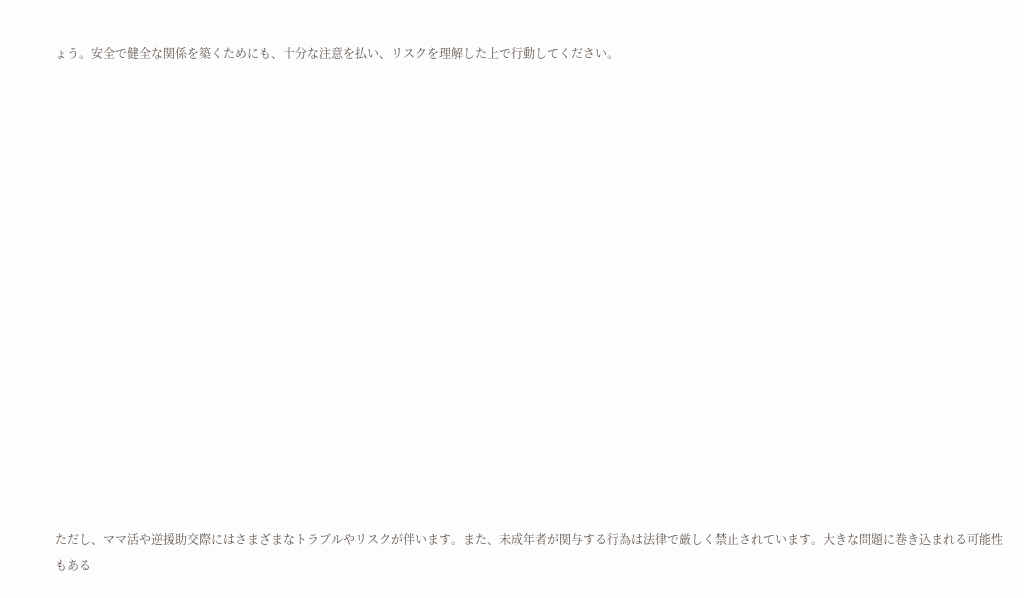ょう。安全で健全な関係を築くためにも、十分な注意を払い、リスクを理解した上で行動してください。


















ただし、ママ活や逆援助交際にはさまざまなトラブルやリスクが伴います。また、未成年者が関与する行為は法律で厳しく禁止されています。大きな問題に巻き込まれる可能性もある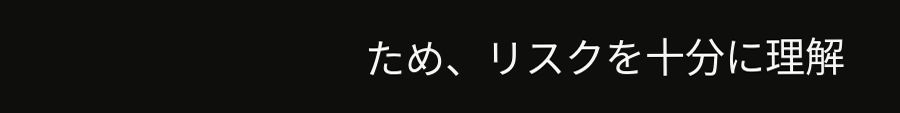ため、リスクを十分に理解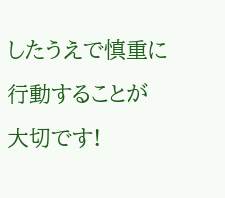したうえで慎重に行動することが大切です!